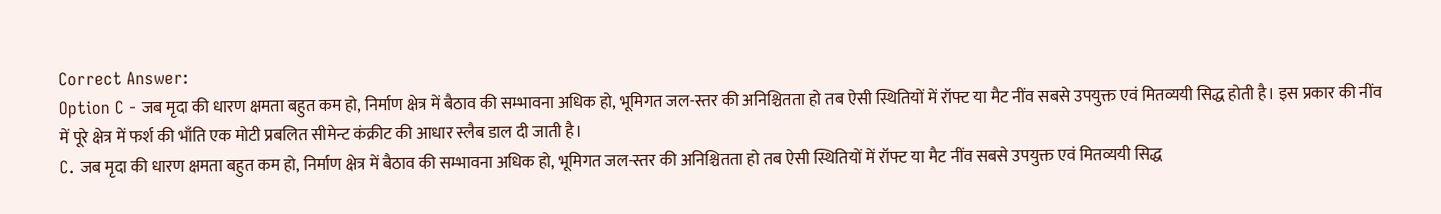Correct Answer:
Option C - जब मृदा की धारण क्षमता बहुत कम हो, निर्माण क्षेत्र में बैठाव की सम्भावना अधिक हो, भूमिगत जल-स्तर की अनिश्चितता हो तब ऐसी स्थितियों में रॉफ्ट या मैट नींव सबसे उपयुक्त एवं मितव्ययी सिद्ध होती है। इस प्रकार की नींव में पूरे क्षेत्र में फर्श की भाँति एक मोटी प्रबलित सीमेन्ट कंक्रीट की आधार स्लैब डाल दी जाती है।
C. जब मृदा की धारण क्षमता बहुत कम हो, निर्माण क्षेत्र में बैठाव की सम्भावना अधिक हो, भूमिगत जल-स्तर की अनिश्चितता हो तब ऐसी स्थितियों में रॉफ्ट या मैट नींव सबसे उपयुक्त एवं मितव्ययी सिद्ध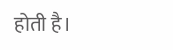होती है।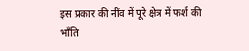इस प्रकार की नींव में पूरे क्षेत्र में फर्श की भाँति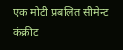एक मोटी प्रबलित सीमेन्ट कंक्रीट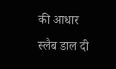की आधार स्लैब डाल दी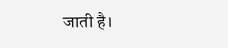जाती है।